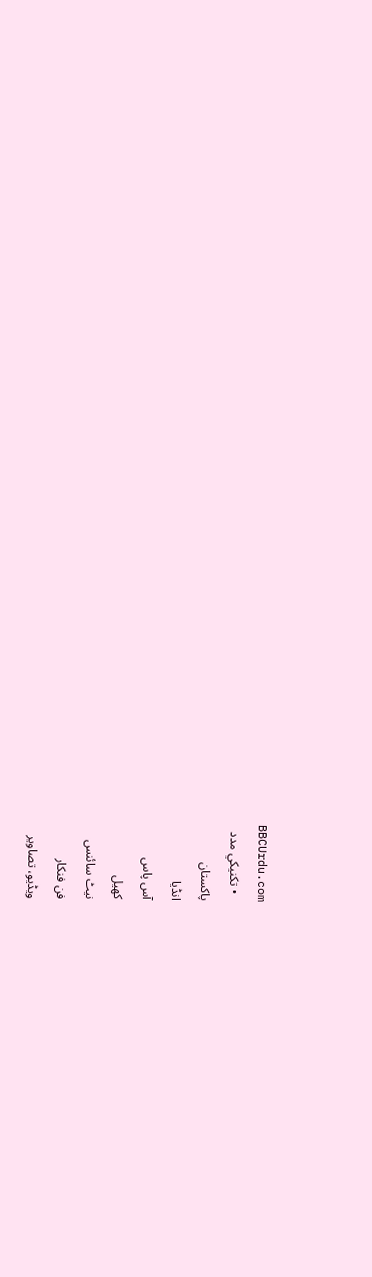BBCUrdu.com
  • تکنيکي مدد
پاکستان
انڈیا
آس پاس
کھیل
نیٹ سائنس
فن فنکار
ویڈیو، تصاویر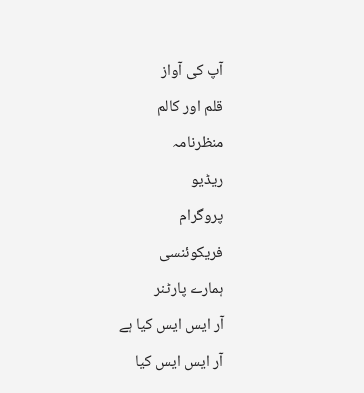آپ کی آواز
قلم اور کالم
منظرنامہ
ریڈیو
پروگرام
فریکوئنسی
ہمارے پارٹنر
آر ایس ایس کیا ہے
آر ایس ایس کیا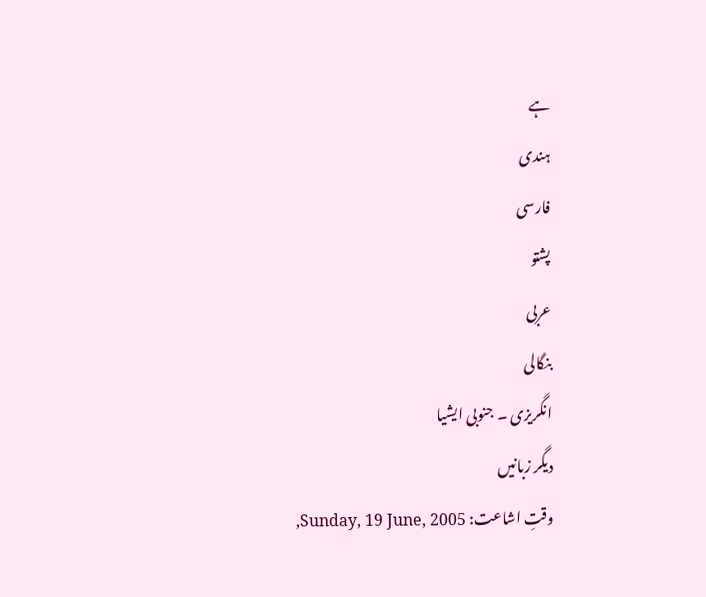ہے
ہندی
فارسی
پشتو
عربی
بنگالی
انگریزی ۔ جنوبی ایشیا
دیگر زبانیں
وقتِ اشاعت: Sunday, 19 June, 2005,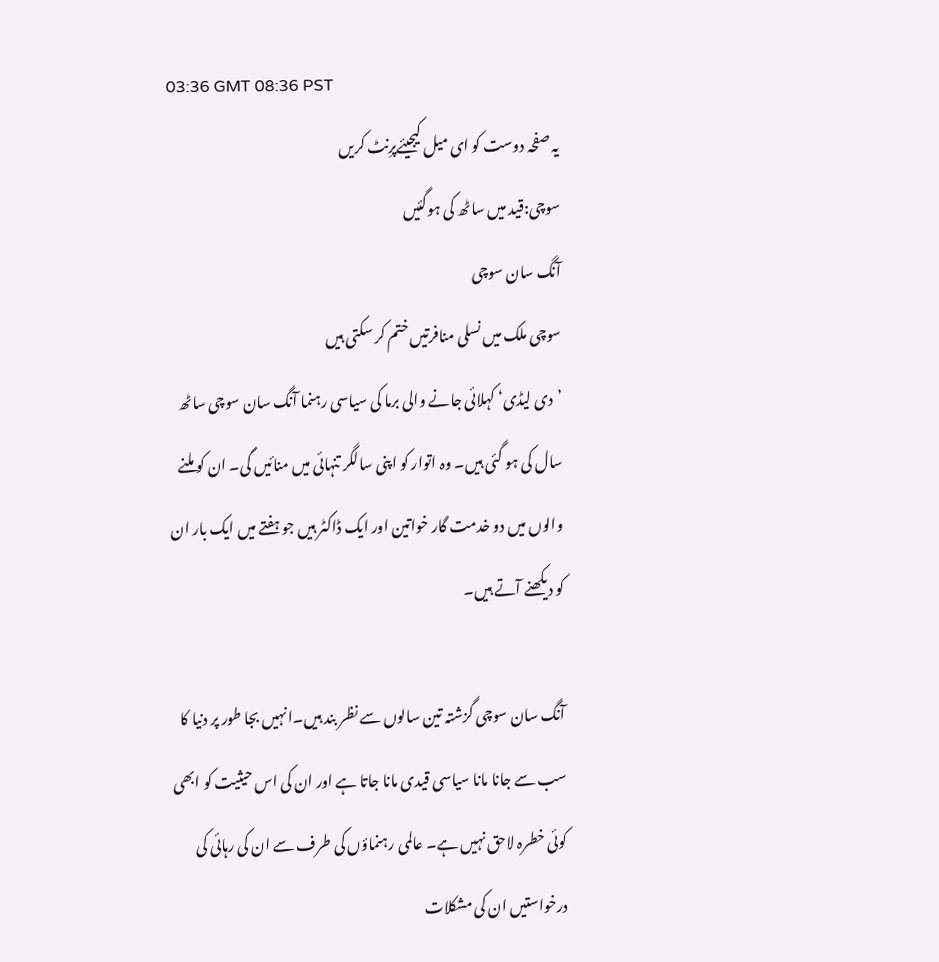03:36 GMT 08:36 PST
یہ صفحہ دوست کو ای میل کیجیئےپرِنٹ کریں
سوچی:قید میں ساٹھ کی ہوگئیں
آنگ سان سوچی
سوچی ملک میں نسلی منافرتیں ختم کر سکتی ہیں
’دی لیڈی‘ کہلائی جانے والی برما کی سیاسی رہنما آنگ سان سوچی ساٹھ سال کی ہو گئی ہیں۔ وہ اتوار کو اپنی سالگر تنہائی میں منائیں گی۔ ان کو ملنے والوں میں دو خدمت گار خواتین اور ایک ڈاکٹر ہیں جو ہفتے میں ایک بار ان کو دیکھنے آتے ہیں۔

آنگ سان سوچی گزشتہ تین سالوں سے نظر بند ہیں۔انہیں بجا طور پر دنیا کا سب سے جانا مانا سیاسی قیدی مانا جاتا ہے اور ان کی اس حیثیت کو ابھی کوئی خطرہ لاحق نہیں ہے۔ عالمی رہنماؤں کی طرف سے ان کی رہائی کی درخواستیں ان کی مشکلات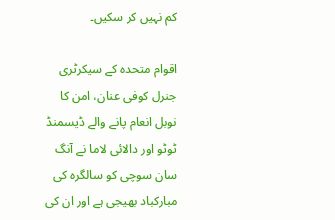کم نہیں کر سکیں۔

اقوام متحدہ کے سیکرٹری جنرل کوفی عنان، امن کا نوبل انعام پانے والے ڈیسمنڈ ٹوٹو اور دالائی لاما نے آنگ سان سوچی کو سالگرہ کی مبارکباد بھیجی ہے اور ان کی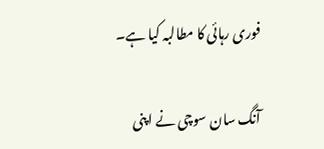فوری رہائی کا مطالبہ کیا ہے۔

آنگ سان سوچی نے اپنی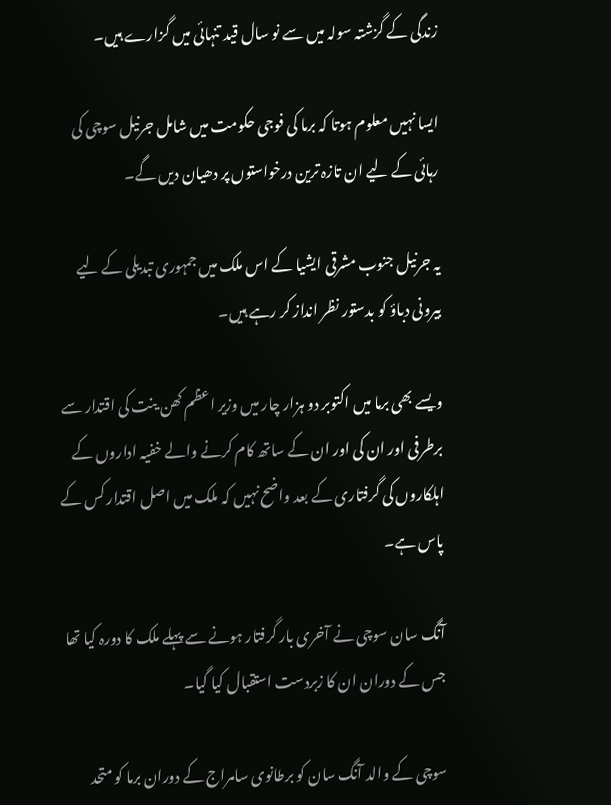زندگی کے گزشتہ سولہ میں سے نو سال قید تنہائی میں گزارے ہیں۔

ایسا نہیں معلوم ہوتا کہ برما کی فوجی حکومت میں شامل جرنیل سوچی کی رہائی کے لیے ان تازہ ترین درخواستوں پر دھیان دیں گے۔

یہ جرنیل جنوب مشرقی ایشیا کے اس ملک میں جمہوری تبدیلی کے لیے بیرونی دباؤ کو بدستور نظر انداز کر رہے ہیں۔

ویسے بھی برما میں اکتوبر دو ہزار چار میں وزیر اعظم کھن ینت کی اقتدار سے برطرفی اور ان کی اور ان کے ساتھ کام کرنے والے خفیہ اداروں کے اہلکاروں کی گرفتاری کے بعد واضح نہیں کہ ملک میں اصل اقتدار کس کے پاس ہے۔

آنگ سان سوچی نے آخری بار گرفتار ہونے سے پہلے ملک کا دورہ کیا تھا جس کے دوران ان کا زبردست استقبال کیا گیا۔

سوچی کے والد آنگ سان کو برطانوی سامراج کے دوران برما کو متحد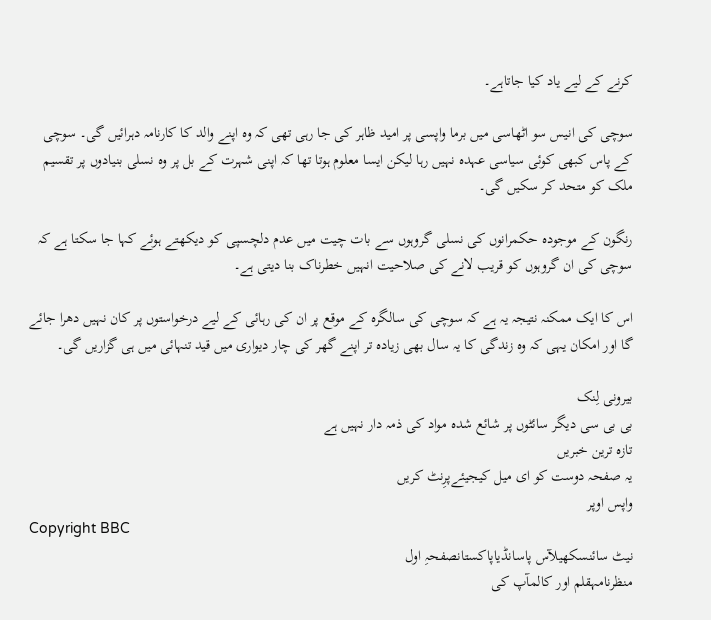کرنے کے لیے یاد کیا جاتاہے۔

سوچی کی انیس سو اٹھاسی میں برما واپسی پر امید ظاہر کی جا رہی تھی کہ وہ اپنے والد کا کارنامہ دہرائیں گی۔ سوچی کے پاس کبھی کوئی سیاسی عہدہ نہیں رہا لیکن ایسا معلوم ہوتا تھا کہ اپنی شہرت کے بل پر وہ نسلی بنیادوں پر تقسیم ملک کو متحد کر سکیں گی۔

رنگون کے موجودہ حکمرانوں کی نسلی گروہوں سے بات چیت میں عدم دلچسپی کو دیکھتے ہوئے کہا جا سکتا ہے کہ سوچی کی ان گروہوں کو قریب لانے کی صلاحیت انہیں خطرناک بنا دیتی ہے۔

اس کا ایک ممکنہ نتیجہ یہ ہے کہ سوچی کی سالگرہ کے موقع پر ان کی رہائی کے لیے درخواستوں پر کان نہیں دھرا جائے گا اور امکان یہی کہ وہ زندگی کا یہ سال بھی زیادہ تر اپنے گھر کی چار دیواری میں قید تنہائی میں ہی گزاریں گی۔

بیرونی لِنک
بی بی سی دیگر سائٹوں پر شائع شدہ مواد کی ذمہ دار نہیں ہے
تازہ ترین خبریں
یہ صفحہ دوست کو ای میل کیجیئےپرِنٹ کریں
واپس اوپر
Copyright BBC
نیٹ سائنسکھیلآس پاسانڈیاپاکستانصفحہِ اول
منظرنامہقلم اور کالمآپ کی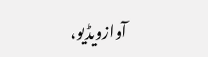آوازویڈیو،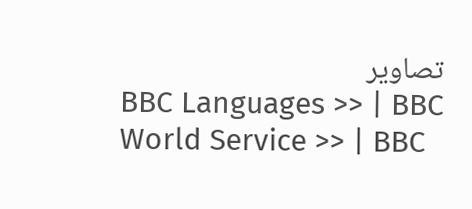تصاویر
BBC Languages >> | BBC World Service >> | BBC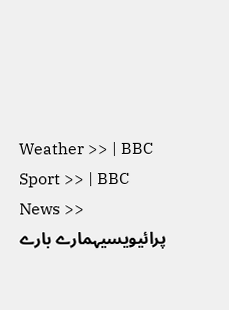Weather >> | BBC Sport >> | BBC News >>
پرائیویسیہمارے بارے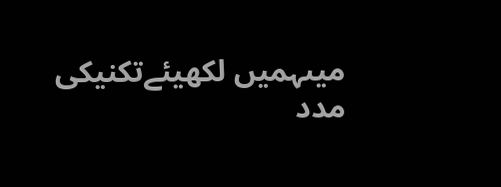میںہمیں لکھیئےتکنیکی مدد